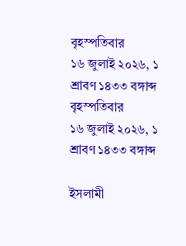বৃহস্পতিবার
১৬ জুলাই ২০২৬, ১ শ্রাবণ ১৪৩৩ বঙ্গাব্দ
বৃহস্পতিবার
১৬ জুলাই ২০২৬, ১ শ্রাবণ ১৪৩৩ বঙ্গাব্দ

ইসলামী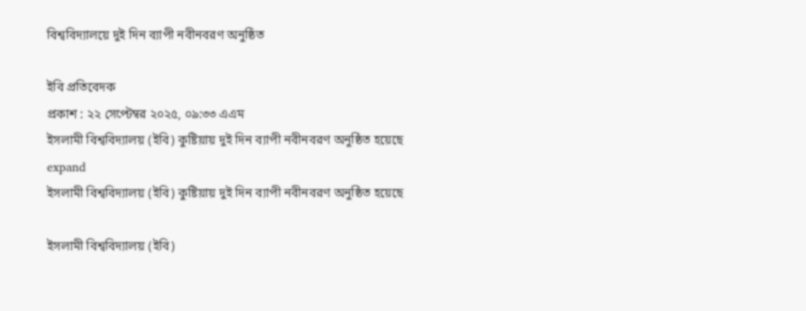বিশ্ববিদ্যালয়ে দুই দিন ব্যাপী নবীনবরণ অনুষ্ঠিত

ইবি প্রতিবেদক
প্রকাশ : ২২ সেপ্টেম্বর ২০২৫, ০৯:৩৩ এএম
ইসলামী বিশ্ববিদ্যালয় (ইবি) কুষ্টিয়ায় দুই দিন ব্যাপী নবীনবরণ অনুষ্ঠিত হয়েছে
expand
ইসলামী বিশ্ববিদ্যালয় (ইবি) কুষ্টিয়ায় দুই দিন ব্যাপী নবীনবরণ অনুষ্ঠিত হয়েছে

ইসলামী বিশ্ববিদ্যালয় (ইবি)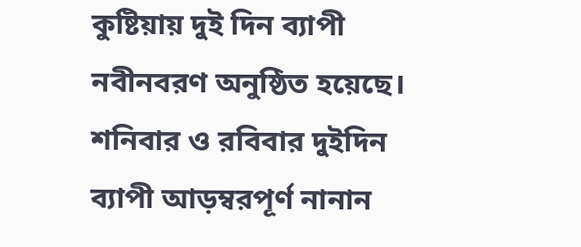কুষ্টিয়ায় দুই দিন ব্যাপী নবীনবরণ অনুষ্ঠিত হয়েছে। শনিবার ও রবিবার দুইদিন ব্যাপী আড়ম্বরপূর্ণ নানান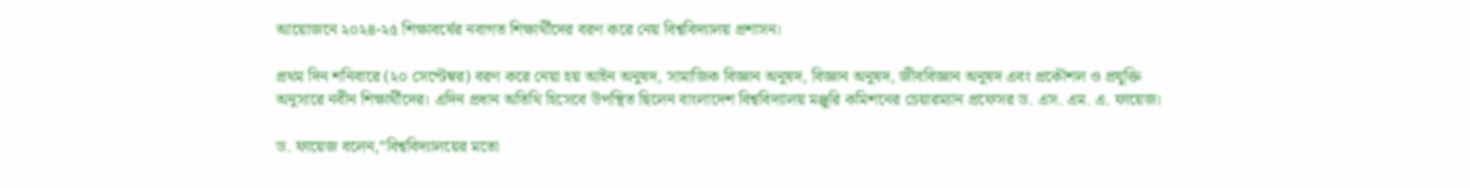আয়োজনে ২০২৪-২৫ শিক্ষাবর্ষের নবাগত শিক্ষার্থীদের বরণ করে নেয় বিশ্ববিদ্যালয় প্রশাসন।

প্রথম দিন শনিবারে (২০ সেপ্টেম্বর) বরণ করে নেয়া হয় আইন অনুষদ, সামাজিক বিজ্ঞান অনুষদ, বিজ্ঞান অনুষদ, জীববিজ্ঞান অনুষদ এবং প্রকৌশল ও প্রযুক্তি অনুসারে নবীন শিক্ষার্থীদের। এদিন প্রধান অতিথি হিসেবে উপস্থিত ছিলেন বাংলাদেশ বিশ্ববিদ্যালয় মঞ্জুরি কমিশনের চেয়ারম্যান প্রফেসর ড. এস. এম. এ. ফায়েজ।

ড. ফায়েজ বলেন,”বিশ্ববিদ্যালয়ের মতো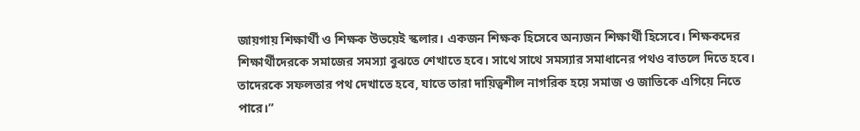জায়গায় শিক্ষার্থী ও শিক্ষক উভয়েই স্কলার। একজন শিক্ষক হিসেবে অন্যজন শিক্ষার্থী হিসেবে। শিক্ষকদের শিক্ষার্থীদেরকে সমাজের সমস্যা বুঝতে শেখাতে হবে। সাথে সাথে সমস্যার সমাধানের পথও বাতলে দিতে হবে। তাদেরকে সফলতার পথ দেখাতে হবে, যাতে তারা দায়িত্বশীল নাগরিক হয়ে সমাজ ও জাতিকে এগিয়ে নিতে পারে।”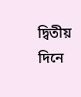দ্বিতীয় দিনে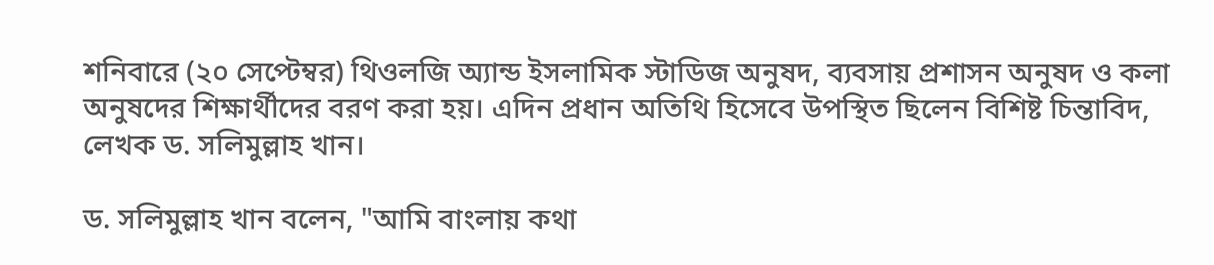শনিবারে (২০ সেপ্টেম্বর) থিওলজি অ্যান্ড ইসলামিক স্টাডিজ অনুষদ, ব্যবসায় প্রশাসন অনুষদ ও কলা অনুষদের শিক্ষার্থীদের বরণ করা হয়। এদিন প্রধান অতিথি হিসেবে উপস্থিত ছিলেন বিশিষ্ট চিন্তাবিদ, লেখক ড. সলিমুল্লাহ খান।

ড. সলিমুল্লাহ খান বলেন, "আমি বাংলায় কথা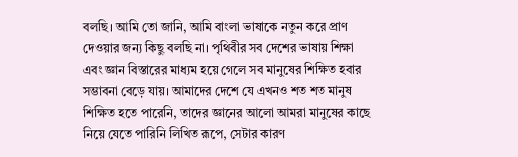বলছি। আমি তো জানি, আমি বাংলা ভাষাকে নতুন করে প্রাণ দেওয়ার জন্য কিছু বলছি না। পৃথিবীর সব দেশের ভাষায় শিক্ষা এবং জ্ঞান বিস্তারের মাধ্যম হয়ে গেলে সব মানুষের শিক্ষিত হবার সম্ভাবনা বেড়ে যায়। আমাদের দেশে যে এখনও শত শত মানুষ শিক্ষিত হতে পারেনি, তাদের জ্ঞানের আলো আমরা মানুষের কাছে নিয়ে যেতে পারিনি লিখিত রূপে, সেটার কারণ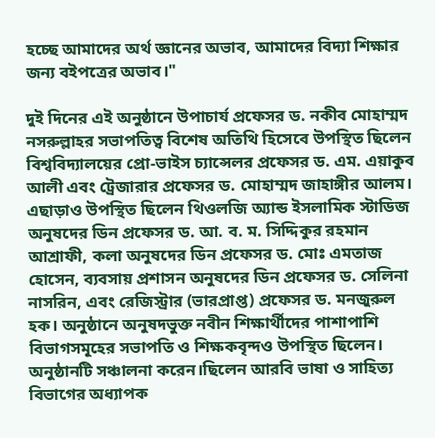হচ্ছে আমাদের অর্থ জ্ঞানের অভাব, আমাদের বিদ্যা শিক্ষার জন্য বইপত্রের অভাব।"

দুই দিনের এই অনুষ্ঠানে উপাচার্য প্রফেসর ড. নকীব মোহাম্মদ নসরুল্লাহর সভাপতিত্ব বিশেষ অতিথি হিসেবে উপস্থিত ছিলেন বিশ্ববিদ্যালয়ের প্রো-ভাইস চ্যান্সেলর প্রফেসর ড. এম. এয়াকুব আলী এবং ট্রেজারার প্রফেসর ড. মোহাম্মদ জাহাঙ্গীর আলম। এছাড়াও উপস্থিত ছিলেন থিওলজি অ্যান্ড ইসলামিক স্টাডিজ অনুষদের ডিন প্রফেসর ড. আ. ব. ম. সিদ্দিকুর রহমান আশ্রাফী, কলা অনুষদের ডিন প্রফেসর ড. মোঃ এমতাজ হোসেন, ব্যবসায় প্রশাসন অনুষদের ডিন প্রফেসর ড. সেলিনা নাসরিন, এবং রেজিস্ট্রার (ভারপ্রাপ্ত) প্রফেসর ড. মনজুরুল হক। অনুষ্ঠানে অনুষদভুক্ত নবীন শিক্ষার্থীদের পাশাপাশি বিভাগসমূহের সভাপতি ও শিক্ষকবৃন্দও উপস্থিত ছিলেন। অনুষ্ঠানটি সঞ্চালনা করেন।ছিলেন আরবি ভাষা ও সাহিত্য বিভাগের অধ্যাপক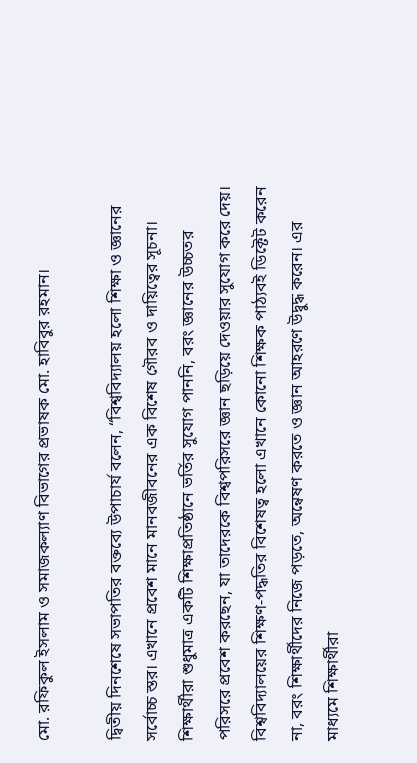মো. রফিকুল ইসলাম ও সমাজকল্যাণ বিভাগের প্রভাষক মো. হাবিবুর রহমান।

দ্বিতীয় দিনশেষে সভাপতির বক্তব্যে উপাচার্য বলেন, “বিশ্ববিদ্যালয় হলো শিক্ষা ও জ্ঞানের সর্বোচ্চ স্তর। এখানে প্রবেশ মানে মানবজীবনের এক বিশেষ গৌরব ও দায়িত্বের সূচনা। শিক্ষার্থীরা শুধুমাত্র একটি শিক্ষাপ্রতিষ্ঠানে ভর্তির সুযোগ পাননি, বরং জ্ঞানের উচ্চতর পরিসরে প্রবেশ করছেন, যা তাদেরকে বিশ্বপরিসরে জ্ঞান ছড়িয়ে দেওয়ার সুযোগ করে দেয়। বিশ্ববিদ্যালয়ের শিক্ষণ-পদ্ধতির বিশেষত্ব হলো এখানে কোনো শিক্ষক পাঠ্যবই ডিক্টেট করেন না, বরং শিক্ষার্থীদের নিজে পড়তে, অন্বেষণ করতে ও জ্ঞান আহরণে উদ্বুদ্ধ করেন। এর মাধ্যমে শিক্ষার্থীরা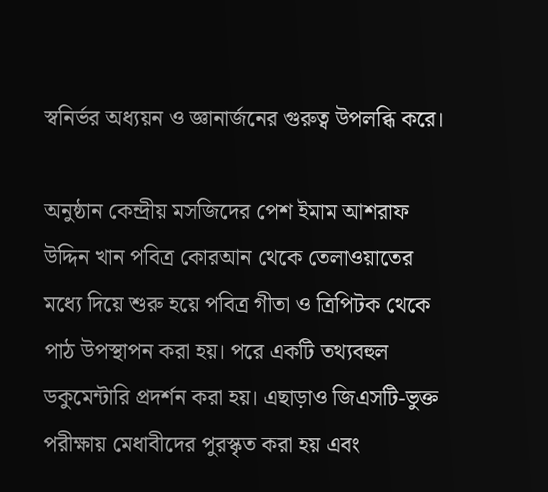স্বনির্ভর অধ্যয়ন ও জ্ঞানার্জনের গুরুত্ব উপলব্ধি করে।

অনুষ্ঠান কেন্দ্রীয় মসজিদের পেশ ইমাম আশরাফ উদ্দিন খান পবিত্র কোরআন থেকে তেলাওয়াতের মধ্যে দিয়ে শুরু হয়ে পবিত্র গীতা ও ত্রিপিটক থেকে পাঠ উপস্থাপন করা হয়। পরে একটি তথ্যবহুল ডকুমেন্টারি প্রদর্শন করা হয়। এছাড়াও জিএসটি-ভুক্ত পরীক্ষায় মেধাবীদের পুরস্কৃত করা হয় এবং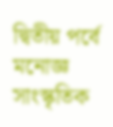দ্বিতীয় পর্বে মনোজ্ঞ সাংস্কৃতিক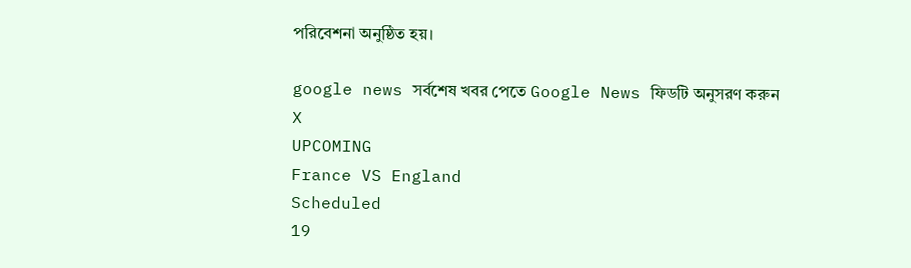পরিবেশনা অনুষ্ঠিত হয়।

google news সর্বশেষ খবর পেতে Google News ফিডটি অনুসরণ করুন
X
UPCOMING
France VS England
Scheduled
19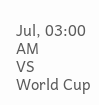Jul, 03:00 AM
VS
World Cup